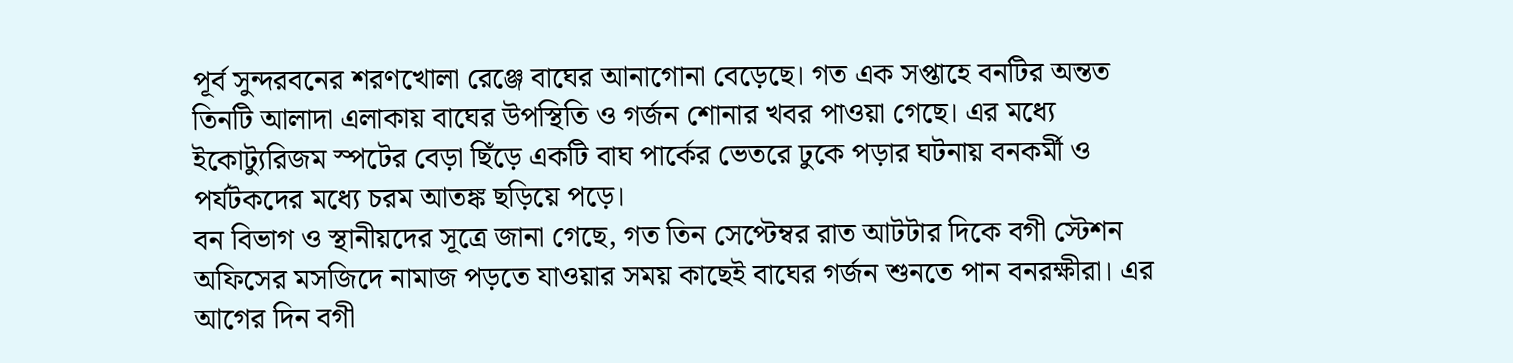পূর্ব সুন্দরবনের শরণখোলা রেঞ্জে বাঘের আনাগোনা বেড়েছে। গত এক সপ্তাহে বনটির অন্তত তিনটি আলাদা এলাকায় বাঘের উপস্থিতি ও গর্জন শোনার খবর পাওয়া গেছে। এর মধ্যে ইকোট্যুরিজম স্পটের বেড়া ছিঁড়ে একটি বাঘ পার্কের ভেতরে ঢুকে পড়ার ঘটনায় বনকর্মী ও পর্যটকদের মধ্যে চরম আতঙ্ক ছড়িয়ে পড়ে।
বন বিভাগ ও স্থানীয়দের সূত্রে জানা গেছে, গত তিন সেপ্টেম্বর রাত আটটার দিকে বগী স্টেশন অফিসের মসজিদে নামাজ পড়তে যাওয়ার সময় কাছেই বাঘের গর্জন শুনতে পান বনরক্ষীরা। এর আগের দিন বগী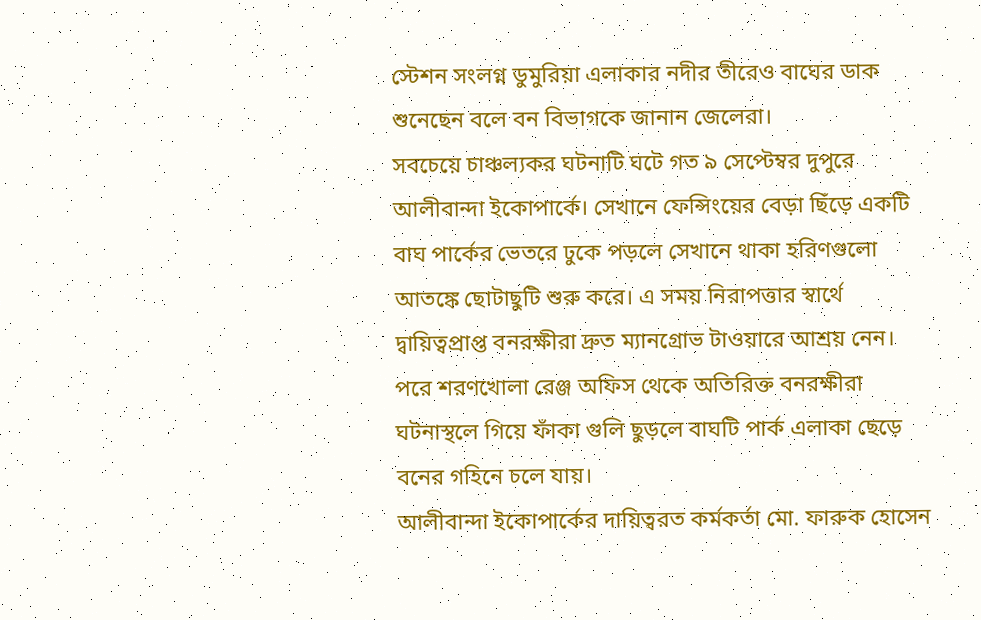স্টেশন সংলগ্ন ডুমুরিয়া এলাকার নদীর তীরেও বাঘের ডাক শুনেছেন বলে বন বিভাগকে জানান জেলেরা।
সবচেয়ে চাঞ্চল্যকর ঘটনাটি ঘটে গত ৯ সেপ্টেম্বর দুপুরে আলীবান্দা ইকোপার্কে। সেখানে ফেন্সিংয়ের বেড়া ছিঁড়ে একটি বাঘ পার্কের ভেতরে ঢুকে পড়লে সেখানে থাকা হরিণগুলো আতঙ্কে ছোটাছুটি শুরু করে। এ সময় নিরাপত্তার স্বার্থে দ্বায়িত্বপ্রাপ্ত বনরক্ষীরা দ্রুত ম্যানগ্রোভ টাওয়ারে আশ্রয় নেন। পরে শরণখোলা রেঞ্জ অফিস থেকে অতিরিক্ত বনরক্ষীরা ঘটনাস্থলে গিয়ে ফাঁকা গুলি ছুড়লে বাঘটি পার্ক এলাকা ছেড়ে বনের গহিনে চলে যায়।
আলীবান্দা ইকোপার্কের দায়িত্বরত কর্মকর্তা মো. ফারুক হোসেন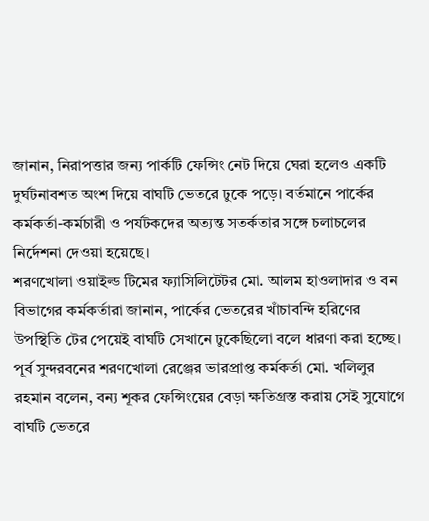জানান, নিরাপত্তার জন্য পার্কটি ফেন্সিং নেট দিয়ে ঘেরা হলেও একটি দুর্ঘটনাবশত অংশ দিয়ে বাঘটি ভেতরে ঢুকে পড়ে। বর্তমানে পার্কের কর্মকর্তা-কর্মচারী ও পর্যটকদের অত্যন্ত সতর্কতার সঙ্গে চলাচলের নির্দেশনা দেওয়া হয়েছে।
শরণখোলা ওয়াইল্ড টিমের ফ্যাসিলিটেটর মো. আলম হাওলাদার ও বন বিভাগের কর্মকর্তারা জানান, পার্কের ভেতরের খাঁচাবন্দি হরিণের উপস্থিতি টের পেয়েই বাঘটি সেখানে ঢুকেছিলো বলে ধারণা করা হচ্ছে।
পূর্ব সুন্দরবনের শরণখোলা রেঞ্জের ভারপ্রাপ্ত কর্মকর্তা মো. খলিলুর রহমান বলেন, বন্য শূকর ফেন্সিংয়ের বেড়া ক্ষতিগ্রস্ত করায় সেই সুযোগে বাঘটি ভেতরে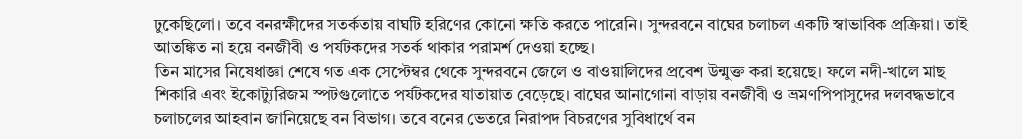ঢুকেছিলো। তবে বনরক্ষীদের সতর্কতায় বাঘটি হরিণের কোনো ক্ষতি করতে পারেনি। সুন্দরবনে বাঘের চলাচল একটি স্বাভাবিক প্রক্রিয়া। তাই আতঙ্কিত না হয়ে বনজীবী ও পর্যটকদের সতর্ক থাকার পরামর্শ দেওয়া হচ্ছে।
তিন মাসের নিষেধাজ্ঞা শেষে গত এক সেপ্টেম্বর থেকে সুন্দরবনে জেলে ও বাওয়ালিদের প্রবেশ উন্মুক্ত করা হয়েছে। ফলে নদী-খালে মাছ শিকারি এবং ইকোট্যুরিজম স্পটগুলোতে পর্যটকদের যাতায়াত বেড়েছে। বাঘের আনাগোনা বাড়ায় বনজীবী ও ভ্রমণপিপাসুদের দলবদ্ধভাবে চলাচলের আহবান জানিয়েছে বন বিভাগ। তবে বনের ভেতরে নিরাপদ বিচরণের সুবিধার্থে বন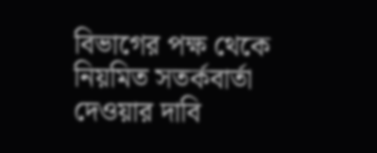বিভাগের পক্ষ থেকে নিয়মিত সতর্কবার্তা দেওয়ার দাবি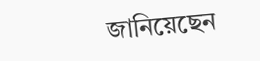জানিয়েছেন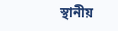স্থানীয়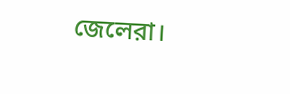জেলেরা।